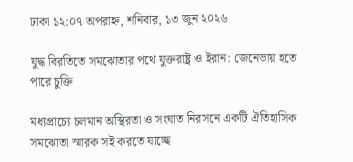ঢাকা ১২:০৭ অপরাহ্ন, শনিবার, ১৩ জুন ২০২৬

যুদ্ধ বিরতিতে সমঝোতার পথে যুক্তরাষ্ট্র ও ইরান: জেনেভায় হতে পারে চুক্তি

মধ্যপ্রাচ্যে চলমান অস্থিরতা ও সংঘাত নিরসনে একটি ঐতিহাসিক সমঝোতা স্মারক সই করতে যাচ্ছে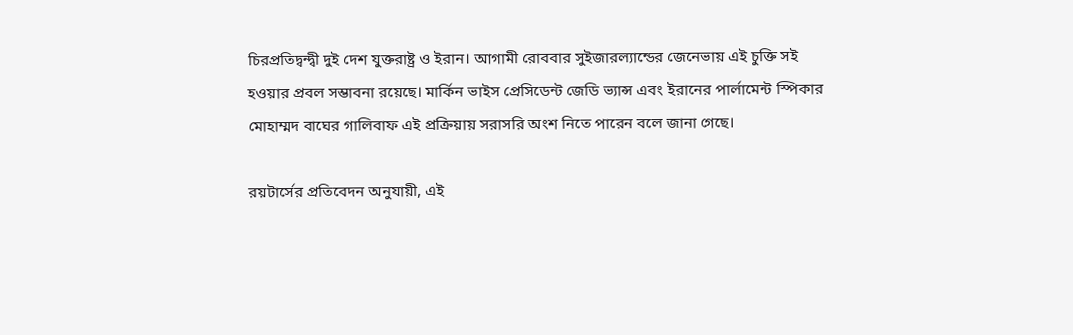চিরপ্রতিদ্বন্দ্বী দুই দেশ যুক্তরাষ্ট্র ও ইরান। আগামী রোববার সুইজারল্যান্ডের জেনেভায় এই চুক্তি সই হওয়ার প্রবল সম্ভাবনা রয়েছে। মার্কিন ভাইস প্রেসিডেন্ট জেডি ভ্যান্স এবং ইরানের পার্লামেন্ট স্পিকার মোহাম্মদ বাঘের গালিবাফ এই প্রক্রিয়ায় সরাসরি অংশ নিতে পারেন বলে জানা গেছে।

রয়টার্সের প্রতিবেদন অনুযায়ী, এই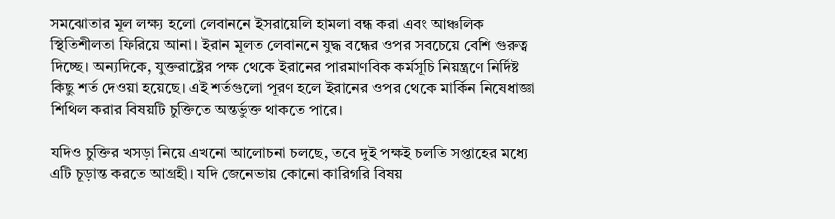সমঝোতার মূল লক্ষ্য হলো লেবাননে ইসরায়েলি হামলা বন্ধ করা এবং আঞ্চলিক স্থিতিশীলতা ফিরিয়ে আনা। ইরান মূলত লেবাননে যুদ্ধ বন্ধের ওপর সবচেয়ে বেশি গুরুত্ব দিচ্ছে। অন্যদিকে, যুক্তরাষ্ট্রের পক্ষ থেকে ইরানের পারমাণবিক কর্মসূচি নিয়ন্ত্রণে নির্দিষ্ট কিছু শর্ত দেওয়া হয়েছে। এই শর্তগুলো পূরণ হলে ইরানের ওপর থেকে মার্কিন নিষেধাজ্ঞা শিথিল করার বিষয়টি চুক্তিতে অন্তর্ভুক্ত থাকতে পারে।

যদিও চুক্তির খসড়া নিয়ে এখনো আলোচনা চলছে, তবে দুই পক্ষই চলতি সপ্তাহের মধ্যে এটি চূড়ান্ত করতে আগ্রহী। যদি জেনেভায় কোনো কারিগরি বিষয়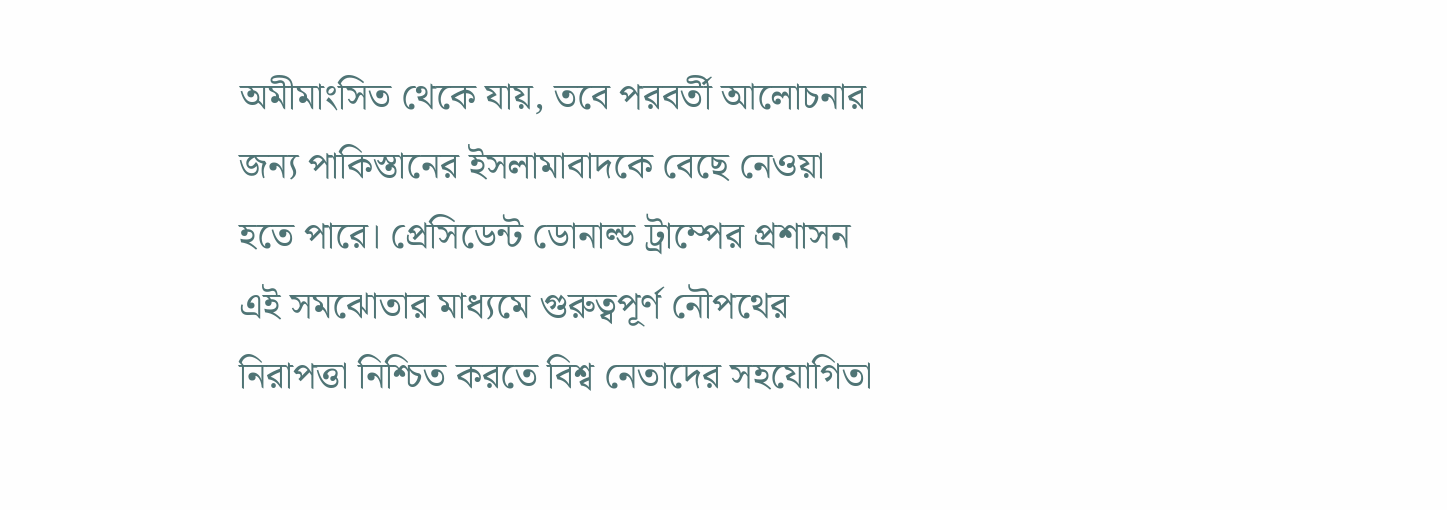অমীমাংসিত থেকে যায়, তবে পরবর্তী আলোচনার জন্য পাকিস্তানের ইসলামাবাদকে বেছে নেওয়া হতে পারে। প্রেসিডেন্ট ডোনাল্ড ট্রাম্পের প্রশাসন এই সমঝোতার মাধ্যমে গুরুত্বপূর্ণ নৌপথের নিরাপত্তা নিশ্চিত করতে বিশ্ব নেতাদের সহযোগিতা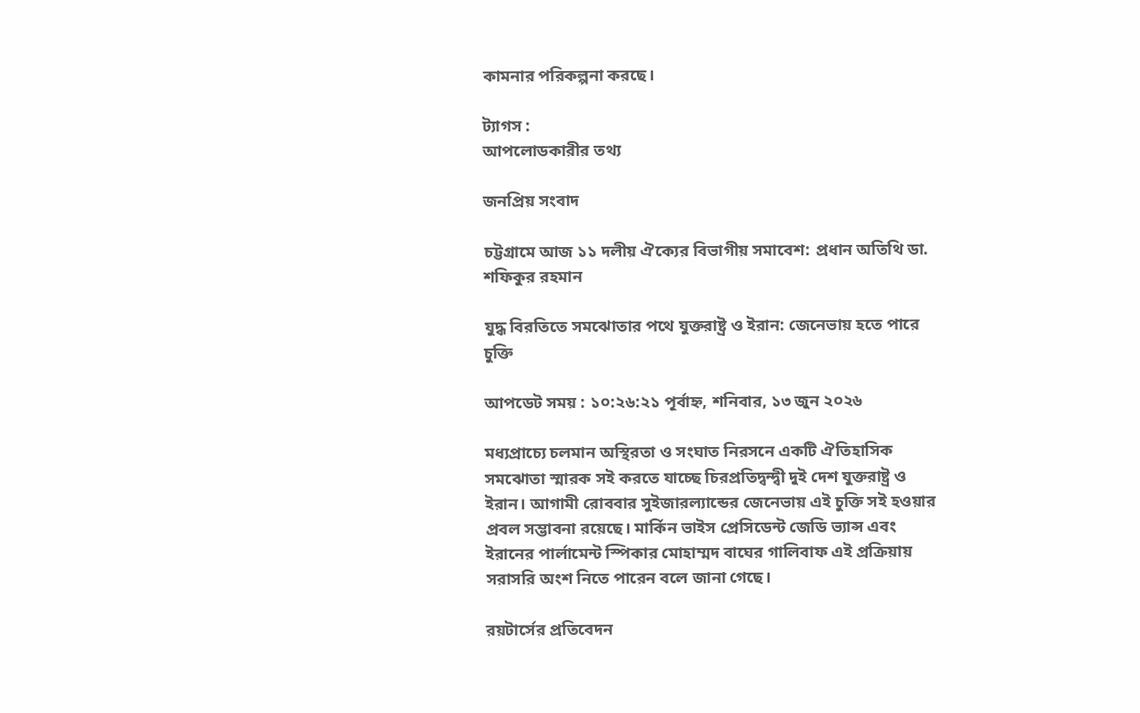কামনার পরিকল্পনা করছে।

ট্যাগস :
আপলোডকারীর তথ্য

জনপ্রিয় সংবাদ

চট্টগ্রামে আজ ১১ দলীয় ঐক্যের বিভাগীয় সমাবেশ: প্রধান অতিথি ডা. শফিকুর রহমান

যুদ্ধ বিরতিতে সমঝোতার পথে যুক্তরাষ্ট্র ও ইরান: জেনেভায় হতে পারে চুক্তি

আপডেট সময় : ১০:২৬:২১ পূর্বাহ্ন, শনিবার, ১৩ জুন ২০২৬

মধ্যপ্রাচ্যে চলমান অস্থিরতা ও সংঘাত নিরসনে একটি ঐতিহাসিক সমঝোতা স্মারক সই করতে যাচ্ছে চিরপ্রতিদ্বন্দ্বী দুই দেশ যুক্তরাষ্ট্র ও ইরান। আগামী রোববার সুইজারল্যান্ডের জেনেভায় এই চুক্তি সই হওয়ার প্রবল সম্ভাবনা রয়েছে। মার্কিন ভাইস প্রেসিডেন্ট জেডি ভ্যান্স এবং ইরানের পার্লামেন্ট স্পিকার মোহাম্মদ বাঘের গালিবাফ এই প্রক্রিয়ায় সরাসরি অংশ নিতে পারেন বলে জানা গেছে।

রয়টার্সের প্রতিবেদন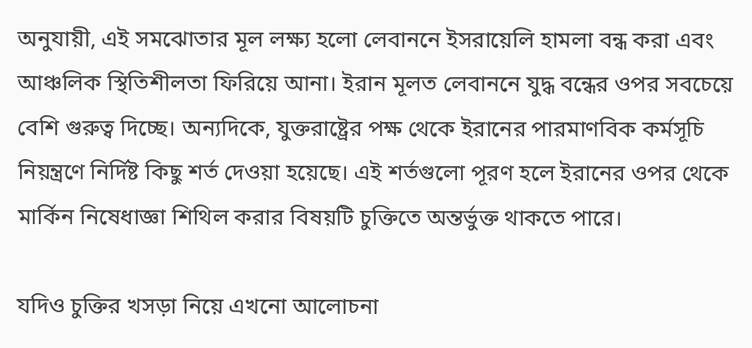অনুযায়ী, এই সমঝোতার মূল লক্ষ্য হলো লেবাননে ইসরায়েলি হামলা বন্ধ করা এবং আঞ্চলিক স্থিতিশীলতা ফিরিয়ে আনা। ইরান মূলত লেবাননে যুদ্ধ বন্ধের ওপর সবচেয়ে বেশি গুরুত্ব দিচ্ছে। অন্যদিকে, যুক্তরাষ্ট্রের পক্ষ থেকে ইরানের পারমাণবিক কর্মসূচি নিয়ন্ত্রণে নির্দিষ্ট কিছু শর্ত দেওয়া হয়েছে। এই শর্তগুলো পূরণ হলে ইরানের ওপর থেকে মার্কিন নিষেধাজ্ঞা শিথিল করার বিষয়টি চুক্তিতে অন্তর্ভুক্ত থাকতে পারে।

যদিও চুক্তির খসড়া নিয়ে এখনো আলোচনা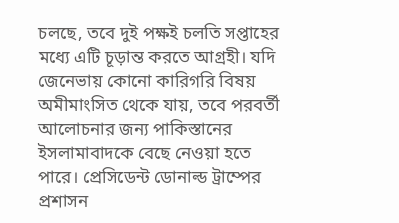চলছে, তবে দুই পক্ষই চলতি সপ্তাহের মধ্যে এটি চূড়ান্ত করতে আগ্রহী। যদি জেনেভায় কোনো কারিগরি বিষয় অমীমাংসিত থেকে যায়, তবে পরবর্তী আলোচনার জন্য পাকিস্তানের ইসলামাবাদকে বেছে নেওয়া হতে পারে। প্রেসিডেন্ট ডোনাল্ড ট্রাম্পের প্রশাসন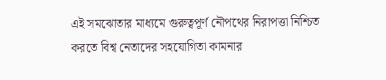এই সমঝোতার মাধ্যমে গুরুত্বপূর্ণ নৌপথের নিরাপত্তা নিশ্চিত করতে বিশ্ব নেতাদের সহযোগিতা কামনার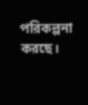পরিকল্পনা করছে।